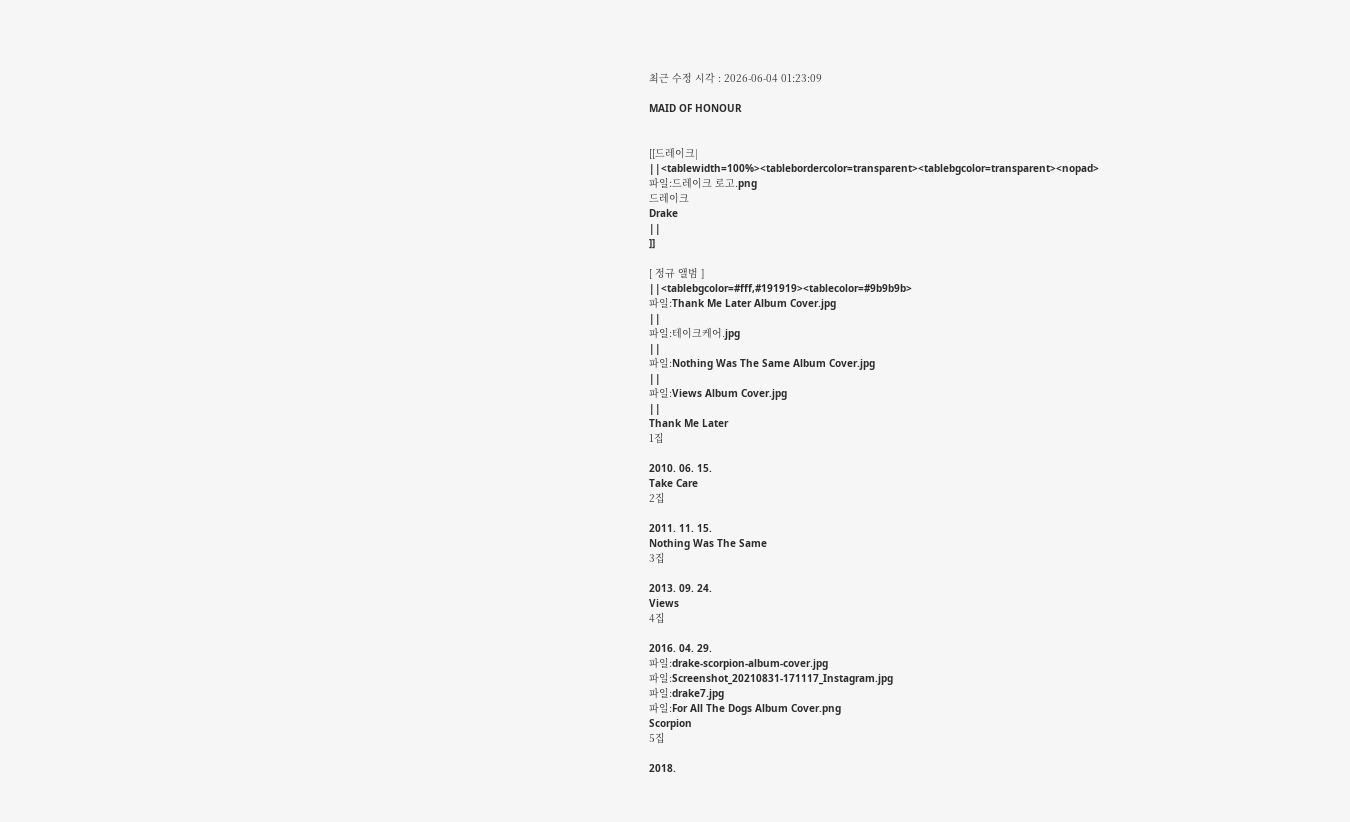최근 수정 시각 : 2026-06-04 01:23:09

MAID OF HONOUR


[[드레이크|
||<tablewidth=100%><tablebordercolor=transparent><tablebgcolor=transparent><nopad>
파일:드레이크 로고.png
드레이크
Drake
||
]]

[ 정규 앨범 ]
||<tablebgcolor=#fff,#191919><tablecolor=#9b9b9b>
파일:Thank Me Later Album Cover.jpg
||
파일:테이크케어.jpg
||
파일:Nothing Was The Same Album Cover.jpg
||
파일:Views Album Cover.jpg
||
Thank Me Later
1집

2010. 06. 15.
Take Care
2집

2011. 11. 15.
Nothing Was The Same
3집

2013. 09. 24.
Views
4집

2016. 04. 29.
파일:drake-scorpion-album-cover.jpg
파일:Screenshot_20210831-171117_Instagram.jpg
파일:drake7.jpg
파일:For All The Dogs Album Cover.png
Scorpion
5집

2018.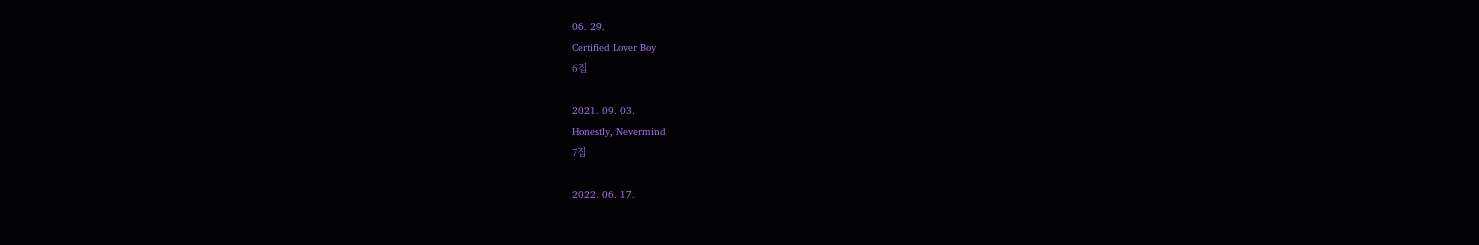06. 29.
Certified Lover Boy
6집

2021. 09. 03.
Honestly, Nevermind
7집

2022. 06. 17.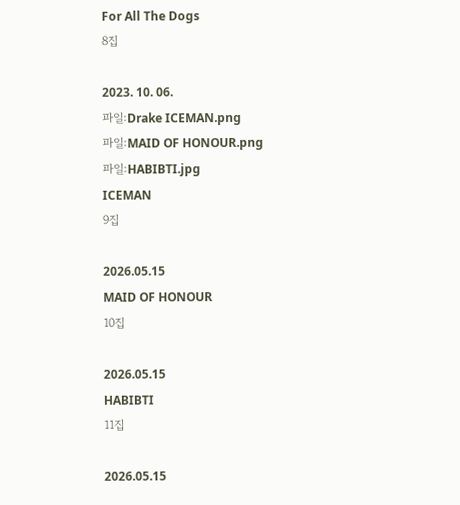For All The Dogs
8집

2023. 10. 06.
파일:Drake ICEMAN.png
파일:MAID OF HONOUR.png
파일:HABIBTI.jpg
ICEMAN
9집

2026.05.15
MAID OF HONOUR
10집

2026.05.15
HABIBTI
11집

2026.05.15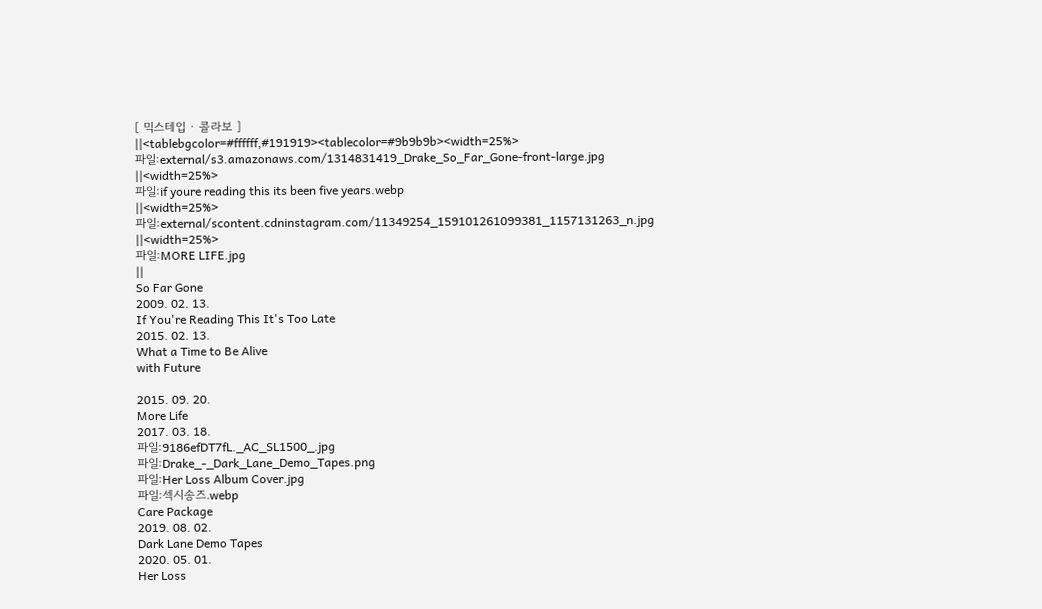[ 믹스테입 · 콜라보 ]
||<tablebgcolor=#ffffff,#191919><tablecolor=#9b9b9b><width=25%>
파일:external/s3.amazonaws.com/1314831419_Drake_So_Far_Gone-front-large.jpg
||<width=25%>
파일:if youre reading this its been five years.webp
||<width=25%>
파일:external/scontent.cdninstagram.com/11349254_159101261099381_1157131263_n.jpg
||<width=25%>
파일:MORE LIFE.jpg
||
So Far Gone
2009. 02. 13.
If You're Reading This It's Too Late
2015. 02. 13.
What a Time to Be Alive
with Future

2015. 09. 20.
More Life
2017. 03. 18.
파일:9186efDT7fL._AC_SL1500_.jpg
파일:Drake_-_Dark_Lane_Demo_Tapes.png
파일:Her Loss Album Cover.jpg
파일:섹시송즈.webp
Care Package
2019. 08. 02.
Dark Lane Demo Tapes
2020. 05. 01.
Her Loss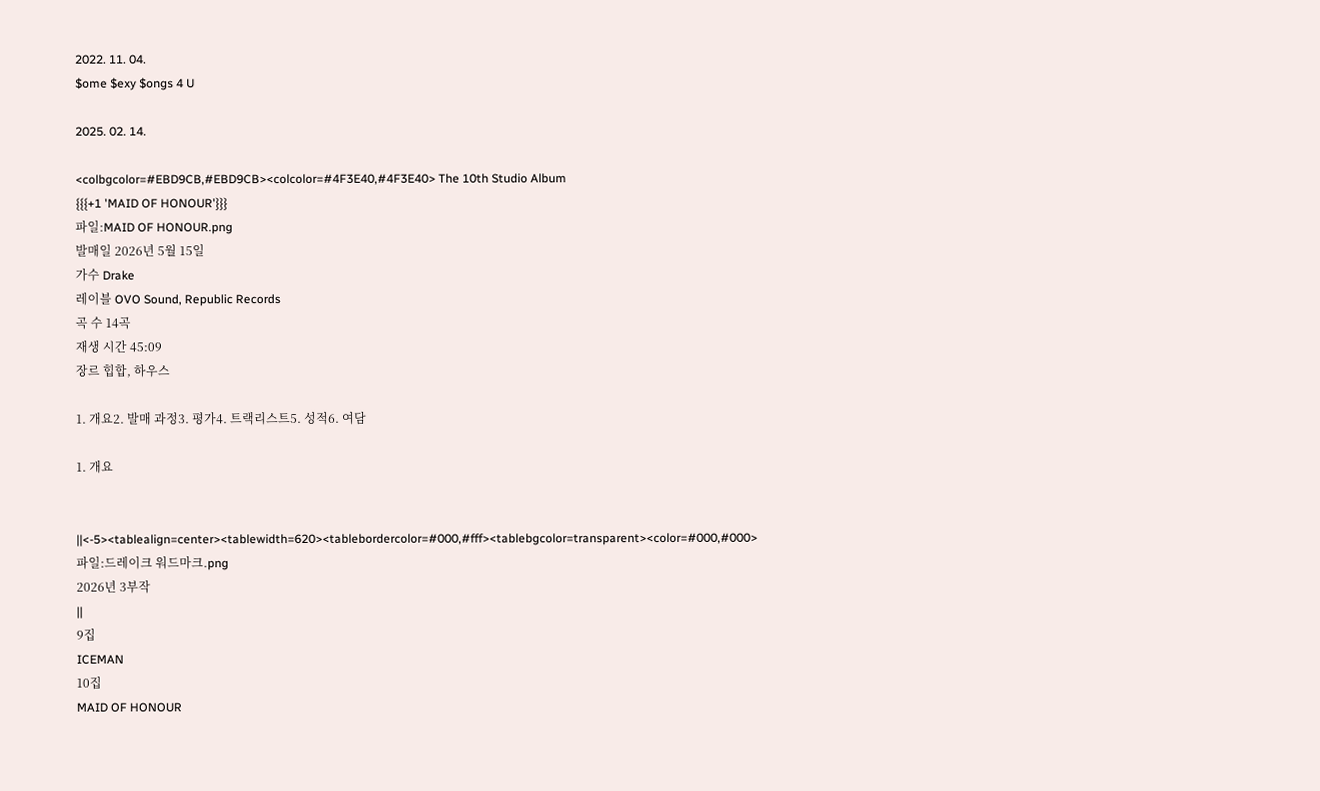2022. 11. 04.
$ome $exy $ongs 4 U

2025. 02. 14.

<colbgcolor=#EBD9CB,#EBD9CB><colcolor=#4F3E40,#4F3E40> The 10th Studio Album
{{{+1 'MAID OF HONOUR'}}}
파일:MAID OF HONOUR.png
발매일 2026년 5월 15일
가수 Drake
레이블 OVO Sound, Republic Records
곡 수 14곡
재생 시간 45:09
장르 힙합, 하우스

1. 개요2. 발매 과정3. 평가4. 트랙리스트5. 성적6. 여담

1. 개요


||<-5><tablealign=center><tablewidth=620><tablebordercolor=#000,#fff><tablebgcolor=transparent><color=#000,#000>
파일:드레이크 워드마크.png
2026년 3부작
||
9집
ICEMAN
10집
MAID OF HONOUR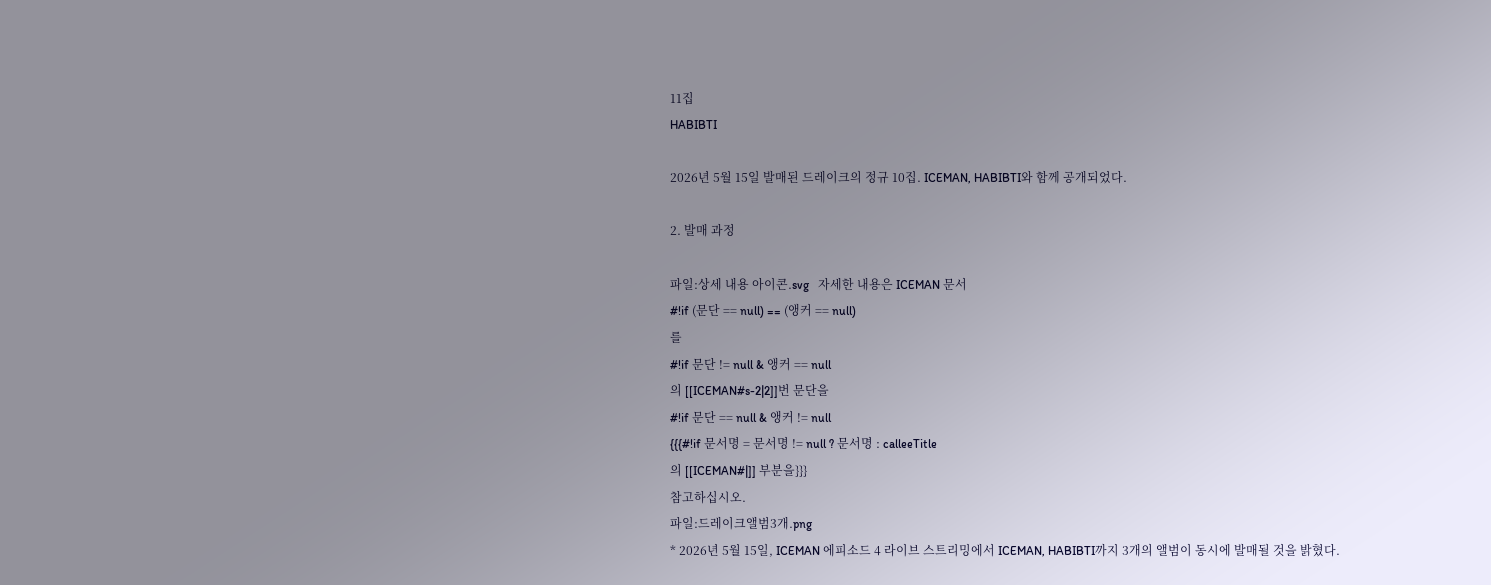11집
HABIBTI

2026년 5월 15일 발매된 드레이크의 정규 10집. ICEMAN, HABIBTI와 함께 공개되었다.

2. 발매 과정

파일:상세 내용 아이콘.svg   자세한 내용은 ICEMAN 문서
#!if (문단 == null) == (앵커 == null)
를
#!if 문단 != null & 앵커 == null
의 [[ICEMAN#s-2|2]]번 문단을
#!if 문단 == null & 앵커 != null
{{{#!if 문서명 = 문서명 != null ? 문서명 : calleeTitle
의 [[ICEMAN#|]] 부분을}}}
참고하십시오.
파일:드레이크앨범3개.png
* 2026년 5월 15일, ICEMAN 에피소드 4 라이브 스트리밍에서 ICEMAN, HABIBTI까지 3개의 앨범이 동시에 발매될 것을 밝혔다.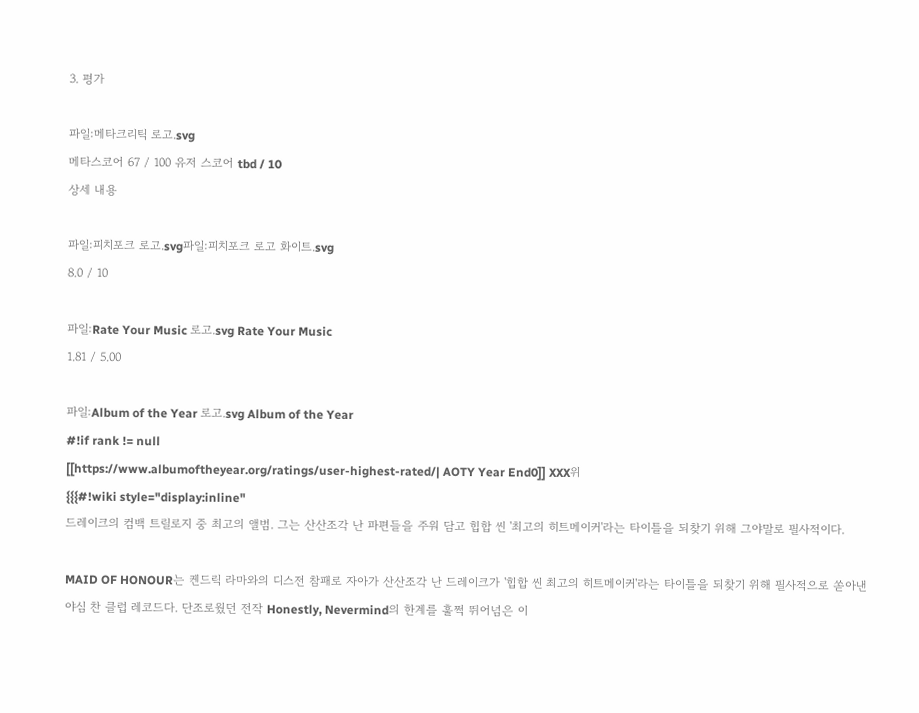3. 평가

파일:메타크리틱 로고.svg
메타스코어 67 / 100 유저 스코어 tbd / 10
상세 내용

파일:피치포크 로고.svg파일:피치포크 로고 화이트.svg
8.0 / 10

파일:Rate Your Music 로고.svg Rate Your Music
1.81 / 5.00

파일:Album of the Year 로고.svg Album of the Year
#!if rank != null
[[https://www.albumoftheyear.org/ratings/user-highest-rated/| AOTY Year End0]] XXX위
{{{#!wiki style="display:inline"
드레이크의 컴백 트릴로지 중 최고의 앨범. 그는 산산조각 난 파편들을 주워 담고 힙합 씬 '최고의 히트메이커'라는 타이틀을 되찾기 위해 그야말로 필사적이다.

MAID OF HONOUR는 켄드릭 라마와의 디스전 참패로 자아가 산산조각 난 드레이크가 '힙합 씬 최고의 히트메이커'라는 타이틀을 되찾기 위해 필사적으로 쏟아낸 야심 찬 클럽 레코드다. 단조로웠던 전작 Honestly, Nevermind의 한계를 훌쩍 뛰어넘은 이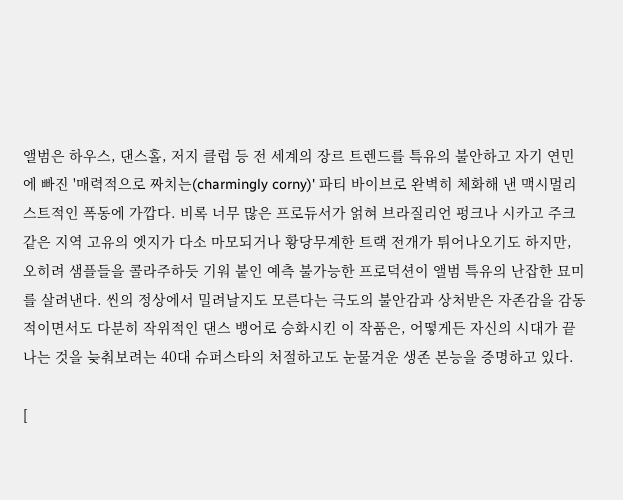앨범은 하우스, 댄스홀, 저지 클럽 등 전 세계의 장르 트렌드를 특유의 불안하고 자기 연민에 빠진 '매력적으로 짜치는(charmingly corny)' 파티 바이브로 완벽히 체화해 낸 맥시멀리스트적인 폭동에 가깝다. 비록 너무 많은 프로듀서가 얽혀 브라질리언 펑크나 시카고 주크 같은 지역 고유의 엣지가 다소 마모되거나 황당무계한 트랙 전개가 튀어나오기도 하지만, 오히려 샘플들을 콜라주하듯 기워 붙인 예측 불가능한 프로덕션이 앨범 특유의 난잡한 묘미를 살려낸다. 씬의 정상에서 밀려날지도 모른다는 극도의 불안감과 상처받은 자존감을 감동적이면서도 다분히 작위적인 댄스 뱅어로 승화시킨 이 작품은, 어떻게든 자신의 시대가 끝나는 것을 늦춰보려는 40대 슈퍼스타의 처절하고도 눈물겨운 생존 본능을 증명하고 있다.

[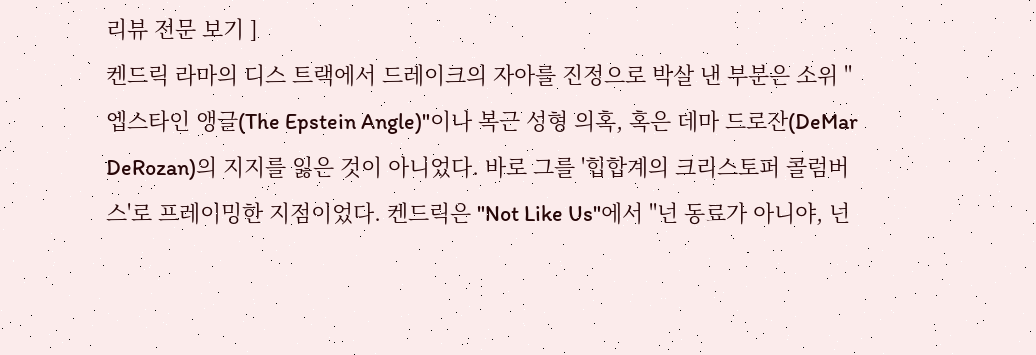리뷰 전문 보기 ]
켄드릭 라마의 디스 트랙에서 드레이크의 자아를 진정으로 박살 낸 부분은 소위 "엡스타인 앵글(The Epstein Angle)"이나 복근 성형 의혹, 혹은 데마 드로잔(DeMar DeRozan)의 지지를 잃은 것이 아니었다. 바로 그를 '힙합계의 크리스토퍼 콜럼버스'로 프레이밍한 지점이었다. 켄드릭은 "Not Like Us"에서 "넌 동료가 아니야, 넌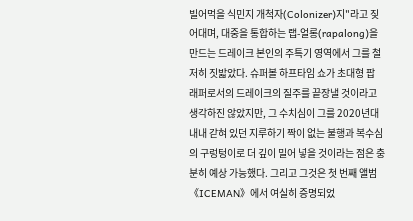빌어먹을 식민지 개척자(Colonizer)지"라고 짖어대며, 대중을 통합하는 랩-얼롱(rapalong)을 만드는 드레이크 본인의 주특기 영역에서 그를 철저히 짓밟았다. 슈퍼볼 하프타임 쇼가 초대형 팝 래퍼로서의 드레이크의 질주를 끝장낼 것이라고 생각하진 않았지만, 그 수치심이 그를 2020년대 내내 갇혀 있던 지루하기 짝이 없는 불행과 복수심의 구렁텅이로 더 깊이 밀어 넣을 것이라는 점은 충분히 예상 가능했다. 그리고 그것은 첫 번째 앨범 《ICEMAN》에서 여실히 증명되었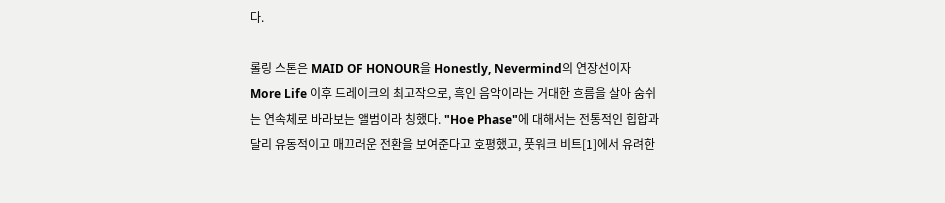다.

롤링 스톤은 MAID OF HONOUR을 Honestly, Nevermind의 연장선이자 More Life 이후 드레이크의 최고작으로, 흑인 음악이라는 거대한 흐름을 살아 숨쉬는 연속체로 바라보는 앨범이라 칭했다. "Hoe Phase"에 대해서는 전통적인 힙합과 달리 유동적이고 매끄러운 전환을 보여준다고 호평했고, 풋워크 비트[1]에서 유려한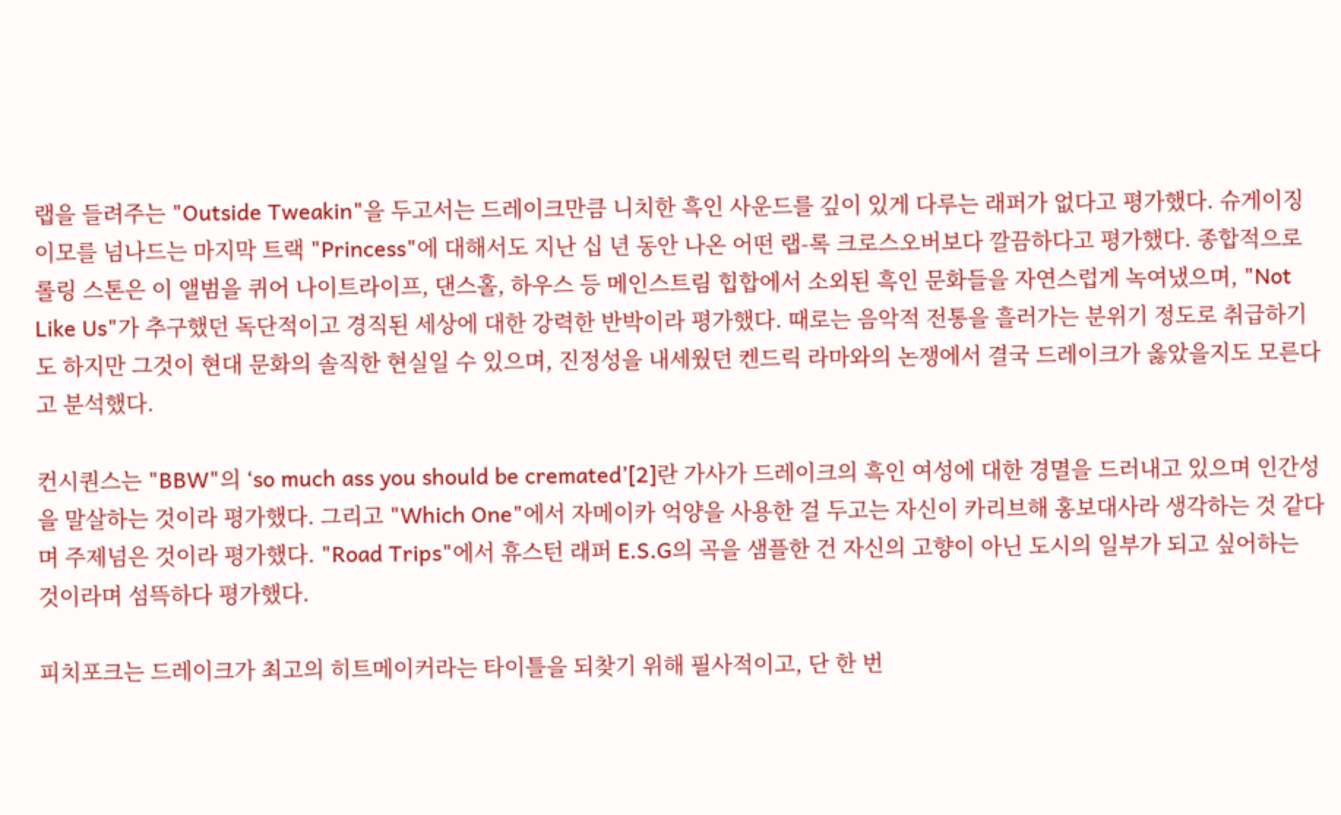랩을 들려주는 "Outside Tweakin"을 두고서는 드레이크만큼 니치한 흑인 사운드를 깊이 있게 다루는 래퍼가 없다고 평가했다. 슈게이징이모를 넘나드는 마지막 트랙 "Princess"에 대해서도 지난 십 년 동안 나온 어떤 랩-록 크로스오버보다 깔끔하다고 평가했다. 종합적으로 롤링 스톤은 이 앨범을 퀴어 나이트라이프, 댄스홀, 하우스 등 메인스트림 힙합에서 소외된 흑인 문화들을 자연스럽게 녹여냈으며, "Not Like Us"가 추구했던 독단적이고 경직된 세상에 대한 강력한 반박이라 평가했다. 때로는 음악적 전통을 흘러가는 분위기 정도로 취급하기도 하지만 그것이 현대 문화의 솔직한 현실일 수 있으며, 진정성을 내세웠던 켄드릭 라마와의 논쟁에서 결국 드레이크가 옳았을지도 모른다고 분석했다.

컨시퀀스는 "BBW"의 ‘so much ass you should be cremated’[2]란 가사가 드레이크의 흑인 여성에 대한 경멸을 드러내고 있으며 인간성을 말살하는 것이라 평가했다. 그리고 "Which One"에서 자메이카 억양을 사용한 걸 두고는 자신이 카리브해 홍보대사라 생각하는 것 같다며 주제넘은 것이라 평가했다. "Road Trips"에서 휴스턴 래퍼 E.S.G의 곡을 샘플한 건 자신의 고향이 아닌 도시의 일부가 되고 싶어하는 것이라며 섬뜩하다 평가했다.

피치포크는 드레이크가 최고의 히트메이커라는 타이틀을 되찾기 위해 필사적이고, 단 한 번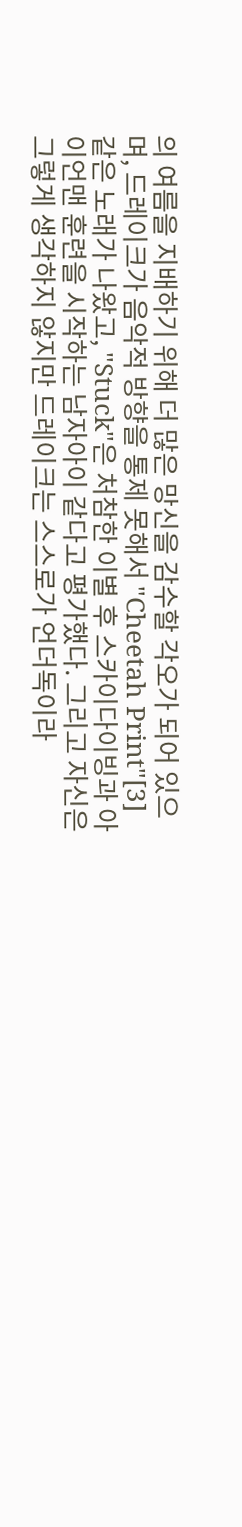의 여름을 지배하기 위해 더 많은 망신을 감수할 각오가 되어 있으며, 드레이크가 음악적 방향을 통제 못해서 "Cheetah Print"[3] 같은 노래가 나왔고, "Stuck"은 처참한 이별 후 스카이다이빙과 아이언맨 훈련을 시작하는 남자아이 같다고 평가했다. 그리고 자신은 그렇게 생각하지 않지만 드레이크는 스스로가 언더독이라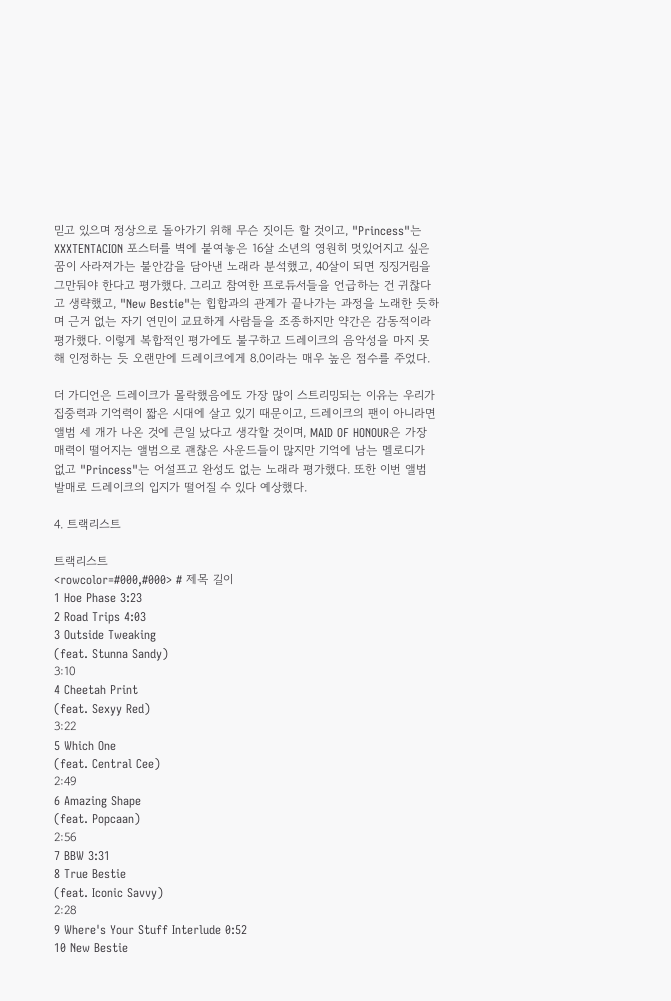믿고 있으며 정상으로 돌아가기 위해 무슨 짓이든 할 것이고, "Princess"는 XXXTENTACION 포스터를 벽에 붙여놓은 16살 소년의 영원히 멋있어지고 싶은 꿈이 사라져가는 불안감을 담아낸 노래라 분석했고, 40살이 되면 징징거림을 그만둬야 한다고 평가했다. 그리고 참여한 프로듀서들을 언급하는 건 귀찮다고 생략했고, "New Bestie"는 힙합과의 관계가 끝나가는 과정을 노래한 듯하며 근거 없는 자기 연민이 교묘하게 사람들을 조종하지만 약간은 감동적이라 평가했다. 이렇게 복합적인 평가에도 불구하고 드레이크의 음악성을 마지 못해 인정하는 듯 오랜만에 드레이크에게 8.0이라는 매우 높은 점수를 주었다.

더 가디언은 드레이크가 몰락했음에도 가장 많이 스트리밍되는 이유는 우리가 집중력과 기억력이 짧은 시대에 살고 있기 때문이고, 드레이크의 팬이 아니라면 앨범 세 개가 나온 것에 큰일 났다고 생각할 것이며, MAID OF HONOUR은 가장 매력이 떨어지는 앨범으로 괜찮은 사운드들이 많지만 기억에 남는 멜로디가 없고 "Princess"는 어설프고 완성도 없는 노래라 평가했다. 또한 이번 앨범 발매로 드레이크의 입지가 떨어질 수 있다 예상했다.

4. 트랙리스트

트랙리스트
<rowcolor=#000,#000> # 제목 길이
1 Hoe Phase 3:23
2 Road Trips 4:03
3 Outside Tweaking
(feat. Stunna Sandy)
3:10
4 Cheetah Print
(feat. Sexyy Red)
3:22
5 Which One
(feat. Central Cee)
2:49
6 Amazing Shape
(feat. Popcaan)
2:56
7 BBW 3:31
8 True Bestie
(feat. Iconic Savvy)
2:28
9 Where's Your Stuff Interlude 0:52
10 New Bestie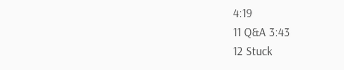4:19
11 Q&A 3:43
12 Stuck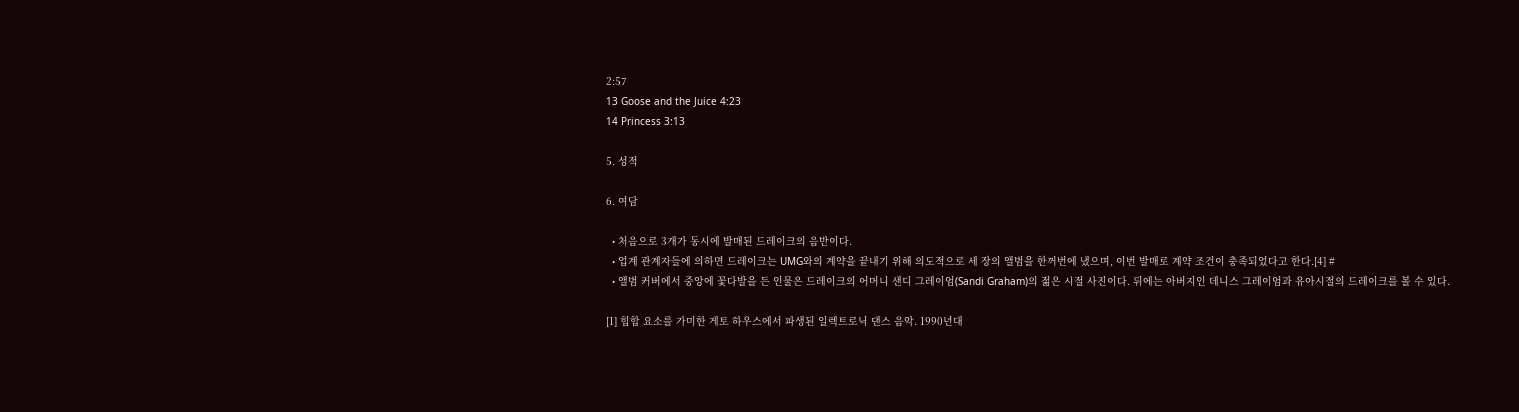2:57
13 Goose and the Juice 4:23
14 Princess 3:13

5. 성적

6. 여담

  • 처음으로 3개가 동시에 발매된 드레이크의 음반이다.
  • 업계 관계자들에 의하면 드레이크는 UMG와의 계약을 끝내기 위해 의도적으로 세 장의 앨범을 한꺼번에 냈으며, 이번 발매로 계약 조건이 충족되었다고 한다.[4] #
  • 앨범 커버에서 중앙에 꽃다발을 든 인물은 드레이크의 어머니 샌디 그레이엄(Sandi Graham)의 젊은 시절 사진이다. 뒤에는 아버지인 데니스 그레이엄과 유아시절의 드레이크를 볼 수 있다.

[1] 힙합 요소를 가미한 게토 하우스에서 파생된 일렉트로닉 댄스 음악. 1990년대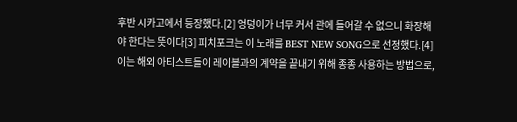후반 시카고에서 등장했다.[2] 엉덩이가 너무 커서 관에 들어갈 수 없으니 화장해야 한다는 뜻이다[3] 피치포크는 이 노래를 BEST NEW SONG으로 선정했다.[4] 이는 해외 아티스트들이 레이블과의 계약을 끝내기 위해 종종 사용하는 방법으로,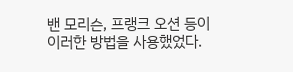밴 모리슨, 프랭크 오션 등이 이러한 방법을 사용했었다.